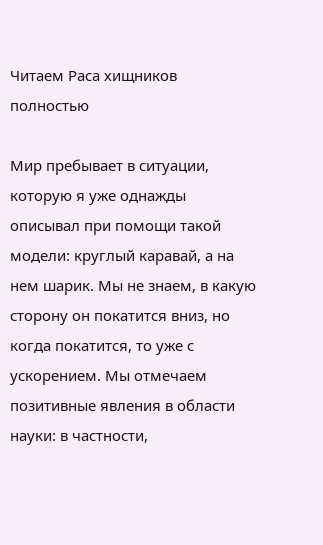Читаем Раса хищников полностью

Мир пребывает в ситуации, которую я уже однажды описывал при помощи такой модели: круглый каравай, а на нем шарик. Мы не знаем, в какую сторону он покатится вниз, но когда покатится, то уже с ускорением. Мы отмечаем позитивные явления в области науки: в частности,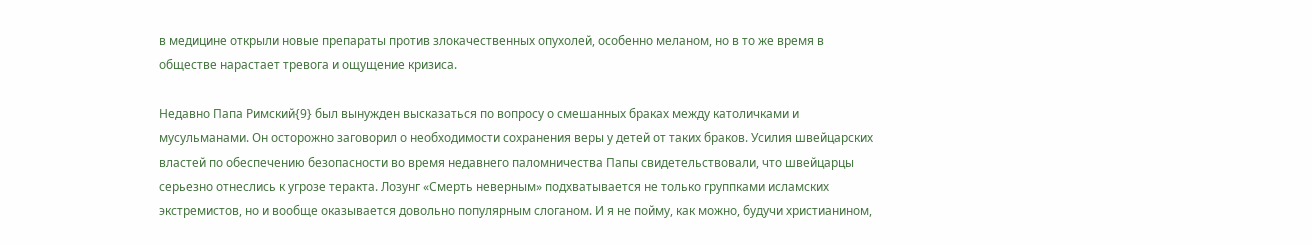в медицине открыли новые препараты против злокачественных опухолей, особенно меланом, но в то же время в обществе нарастает тревога и ощущение кризиса.

Недавно Папа Римский{9} был вынужден высказаться по вопросу о смешанных браках между католичками и мусульманами. Он осторожно заговорил о необходимости сохранения веры у детей от таких браков. Усилия швейцарских властей по обеспечению безопасности во время недавнего паломничества Папы свидетельствовали, что швейцарцы серьезно отнеслись к угрозе теракта. Лозунг «Смерть неверным» подхватывается не только группками исламских экстремистов, но и вообще оказывается довольно популярным слоганом. И я нe пойму, как можно, будучи христианином,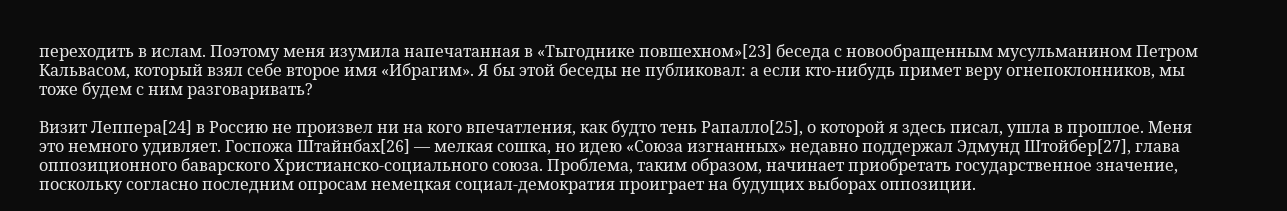переходить в ислам. Поэтому меня изумила напечатанная в «Тыгоднике повшехном»[23] беседа с новообращенным мусульманином Петром Кальвасом, который взял себе второе имя «Ибрагим». Я бы этой беседы не публиковал: а если кто-нибудь примет веру огнепоклонников, мы тоже будем с ним разговаривать?

Визит Леппера[24] в Россию не произвел ни на кого впечатления, как будто тень Рапалло[25], о которой я здесь писал, ушла в прошлое. Меня это немного удивляет. Госпожа Штайнбах[26] — мелкая сошка, но идею «Союза изгнанных» недавно поддержал Эдмунд Штойбер[27], глава оппозиционного баварского Христианско-социального союза. Проблема, таким образом, начинает приобретать государственное значение, поскольку согласно последним опросам немецкая социал-демократия проиграет на будущих выборах оппозиции.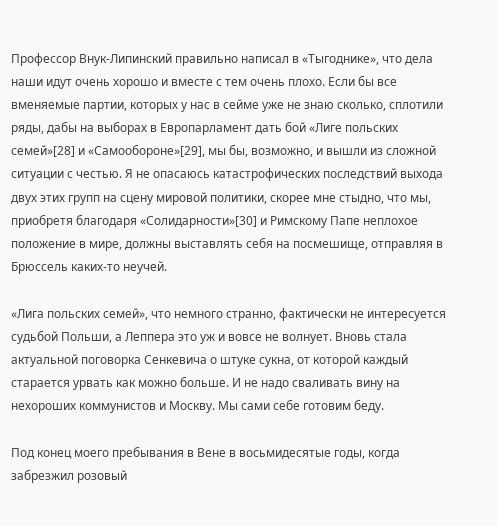Профессор Внук-Липинский правильно написал в «Тыгоднике», что дела наши идут очень хорошо и вместе с тем очень плохо. Если бы все вменяемые партии, которых у нас в сейме уже не знаю сколько, сплотили ряды, дабы на выборах в Европарламент дать бой «Лиге польских семей»[28] и «Самообороне»[29], мы бы, возможно, и вышли из сложной ситуации с честью. Я не опасаюсь катастрофических последствий выхода двух этих групп на сцену мировой политики, скорее мне стыдно, что мы, приобретя благодаря «Солидарности»[30] и Римскому Папе неплохое положение в мире, должны выставлять себя на посмешище, отправляя в Брюссель каких-то неучей.

«Лига польских семей», что немного странно, фактически не интересуется судьбой Польши, а Леппера это уж и вовсе не волнует. Вновь стала актуальной поговорка Сенкевича о штуке сукна, от которой каждый старается урвать как можно больше. И не надо сваливать вину на нехороших коммунистов и Москву. Мы сами себе готовим беду.

Под конец моего пребывания в Вене в восьмидесятые годы, когда забрезжил розовый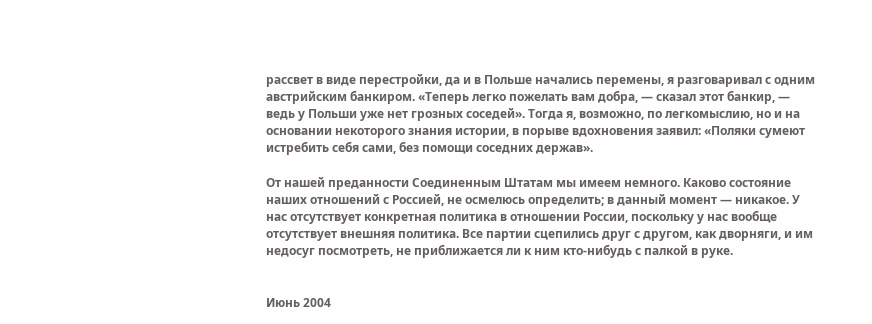рассвет в виде перестройки, да и в Польше начались перемены, я разговаривал с одним австрийским банкиром. «Теперь легко пожелать вам добра, — сказал этот банкир, — ведь у Польши уже нет грозных соседей». Тогда я, возможно, по легкомыслию, но и на основании некоторого знания истории, в порыве вдохновения заявил: «Поляки сумеют истребить себя сами, без помощи соседних держав».

От нашей преданности Соединенным Штатам мы имеем немного. Каково состояние наших отношений с Россией, не осмелюсь определить; в данный момент — никакое. У нас отсутствует конкретная политика в отношении России, поскольку у нас вообще отсутствует внешняя политика. Все партии сцепились друг с другом, как дворняги, и им недосуг посмотреть, не приближается ли к ним кто-нибудь с палкой в руке.


Июнь 2004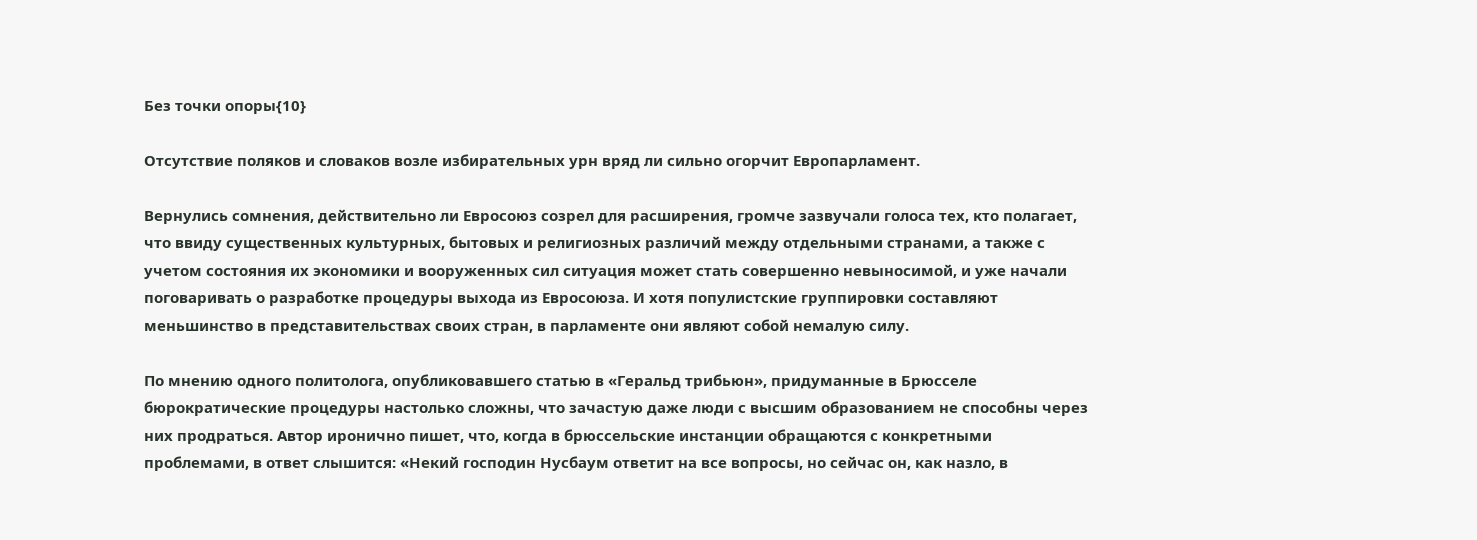Без точки опоры{10}

Отсутствие поляков и словаков возле избирательных урн вряд ли сильно огорчит Европарламент.

Вернулись сомнения, действительно ли Евросоюз созрел для расширения, громче зазвучали голоса тех, кто полагает, что ввиду существенных культурных, бытовых и религиозных различий между отдельными странами, а также с учетом состояния их экономики и вооруженных сил ситуация может стать совершенно невыносимой, и уже начали поговаривать о разработке процедуры выхода из Евросоюза. И хотя популистские группировки составляют меньшинство в представительствах своих стран, в парламенте они являют собой немалую силу.

По мнению одного политолога, опубликовавшего статью в «Геральд трибьюн», придуманные в Брюсселе бюрократические процедуры настолько сложны, что зачастую даже люди с высшим образованием не способны через них продраться. Автор иронично пишет, что, когда в брюссельские инстанции обращаются с конкретными проблемами, в ответ слышится: «Некий господин Нусбаум ответит на все вопросы, но сейчас он, как назло, в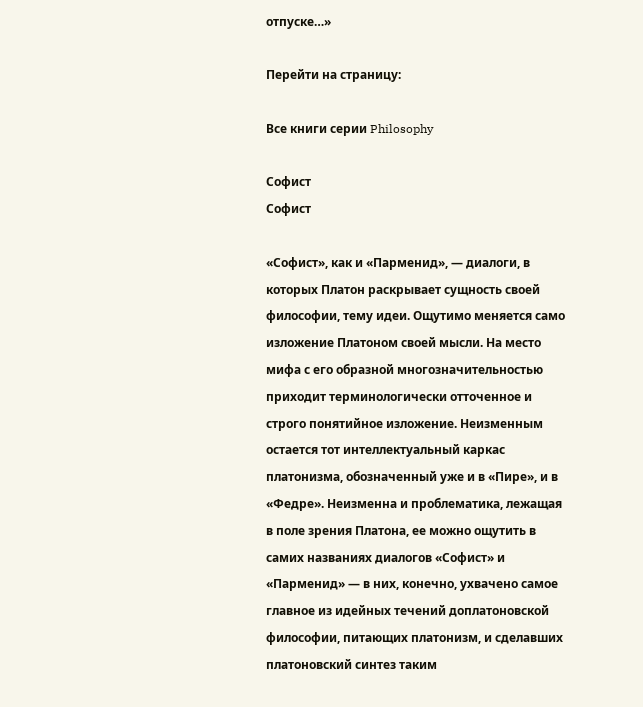отпуске…»

Перейти на страницу:

Все книги серии Philosophy

Софист
Софист

«Софист», как и «Парменид», — диалоги, в которых Платон раскрывает сущность своей философии, тему идеи. Ощутимо меняется само изложение Платоном своей мысли. На место мифа с его образной многозначительностью приходит терминологически отточенное и строго понятийное изложение. Неизменным остается тот интеллектуальный каркас платонизма, обозначенный уже и в «Пире», и в «Федре». Неизменна и проблематика, лежащая в поле зрения Платона, ее можно ощутить в самих названиях диалогов «Софист» и «Парменид» — в них, конечно, ухвачено самое главное из идейных течений доплатоновской философии, питающих платонизм, и сделавших платоновский синтез таким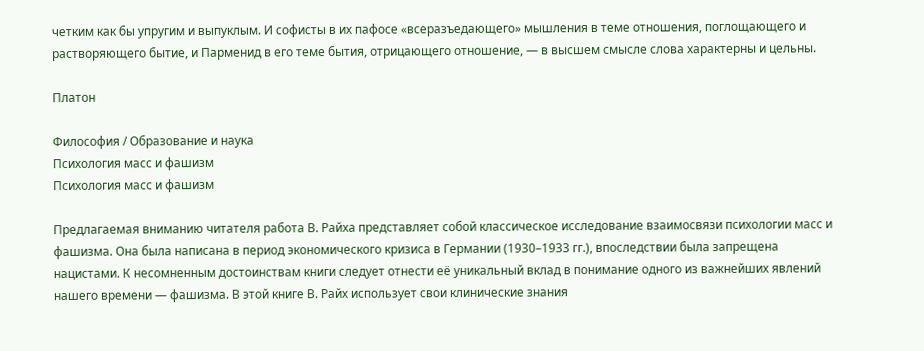четким как бы упругим и выпуклым. И софисты в их пафосе «всеразъедающего» мышления в теме отношения, поглощающего и растворяющего бытие, и Парменид в его теме бытия, отрицающего отношение, — в высшем смысле слова характерны и цельны.

Платон

Философия / Образование и наука
Психология масс и фашизм
Психология масс и фашизм

Предлагаемая вниманию читателя работа В. Paйxa представляет собой классическое исследование взаимосвязи психологии масс и фашизма. Она была написана в период экономического кризиса в Германии (1930–1933 гг.), впоследствии была запрещена нацистами. К несомненным достоинствам книги следует отнести её уникальный вклад в понимание одного из важнейших явлений нашего времени — фашизма. В этой книге В. Райх использует свои клинические знания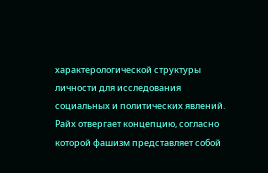характерологической структуры личности для исследования социальных и политических явлений. Райх отвергает концепцию, согласно которой фашизм представляет собой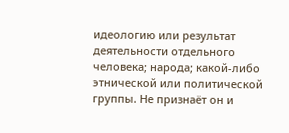идеологию или результат деятельности отдельного человека; народа; какой-либо этнической или политической группы. Не признаёт он и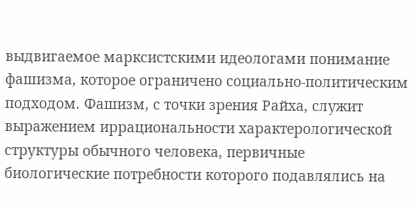выдвигаемое марксистскими идеологами понимание фашизма, которое ограничено социально-политическим подходом. Фашизм, с точки зрения Райха, служит выражением иррациональности характерологической структуры обычного человека, первичные биологические потребности которого подавлялись на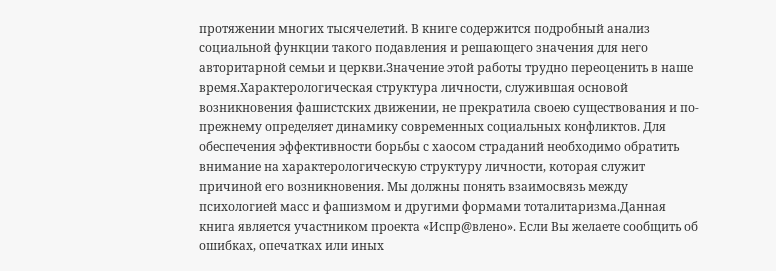протяжении многих тысячелетий. В книге содержится подробный анализ социальной функции такого подавления и решающего значения для него авторитарной семьи и церкви.Значение этой работы трудно переоценить в наше время.Характерологическая структура личности, служившая основой возникновения фашистских движении, не прекратила своею существования и по-прежнему определяет динамику современных социальных конфликтов. Для обеспечения эффективности борьбы с хаосом страданий необходимо обратить внимание на характерологическую структуру личности, которая служит причиной его возникновения. Мы должны понять взаимосвязь между психологией масс и фашизмом и другими формами тоталитаризма.Данная книга является участником проекта «Испр@влено». Если Вы желаете сообщить об ошибках, опечатках или иных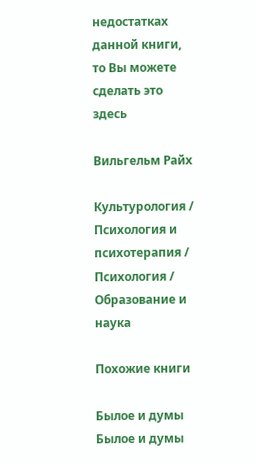недостатках данной книги, то Вы можете сделать это здесь

Вильгельм Райх

Культурология / Психология и психотерапия / Психология / Образование и наука

Похожие книги

Былое и думы
Былое и думы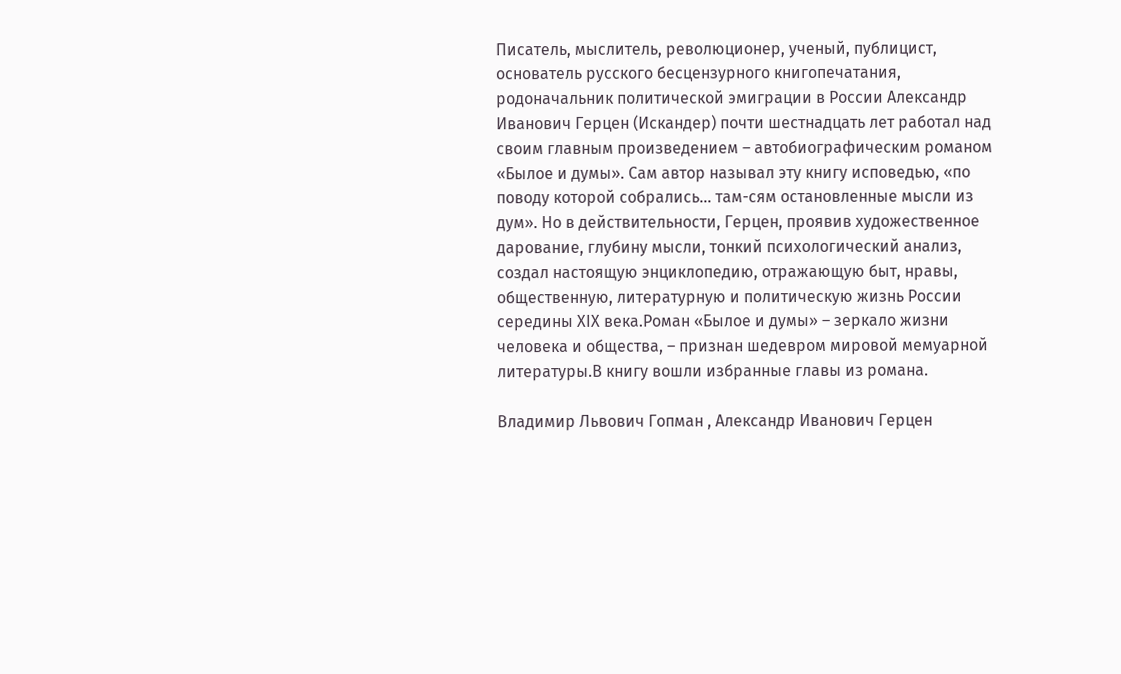Писатель, мыслитель, революционер, ученый, публицист, основатель русского бесцензурного книгопечатания, родоначальник политической эмиграции в России Александр Иванович Герцен (Искандер) почти шестнадцать лет работал над своим главным произведением – автобиографическим романом «Былое и думы». Сам автор называл эту книгу исповедью, «по поводу которой собрались… там-сям остановленные мысли из дум». Но в действительности, Герцен, проявив художественное дарование, глубину мысли, тонкий психологический анализ, создал настоящую энциклопедию, отражающую быт, нравы, общественную, литературную и политическую жизнь России середины ХIХ века.Роман «Былое и думы» – зеркало жизни человека и общества, – признан шедевром мировой мемуарной литературы.В книгу вошли избранные главы из романа.

Владимир Львович Гопман , Александр Иванович Герцен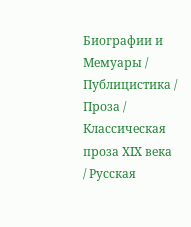Биографии и Мемуары / Публицистика / Проза / Классическая проза ХIX века / Русская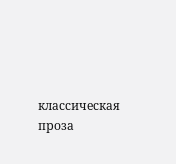классическая проза